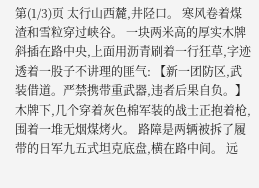第(1/3)页 太行山西麓,井陉口。 寒风卷着煤渣和雪粒穿过峡谷。 一块两米高的厚实木牌斜插在路中央,上面用沥青刷着一行狂草,字迹透着一股子不讲理的匪气: 【新一团防区,武装借道。严禁携带重武器,违者后果自负。】 木牌下,几个穿着灰色棉军装的战士正抱着枪,围着一堆无烟煤烤火。 路障是两辆被拆了履带的日军九五式坦克底盘,横在路中间。 远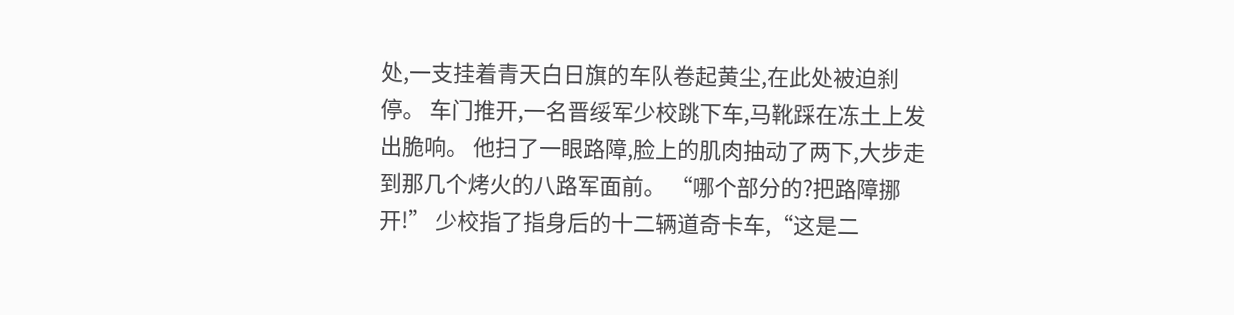处,一支挂着青天白日旗的车队卷起黄尘,在此处被迫刹停。 车门推开,一名晋绥军少校跳下车,马靴踩在冻土上发出脆响。 他扫了一眼路障,脸上的肌肉抽动了两下,大步走到那几个烤火的八路军面前。 “哪个部分的?把路障挪开!” 少校指了指身后的十二辆道奇卡车,“这是二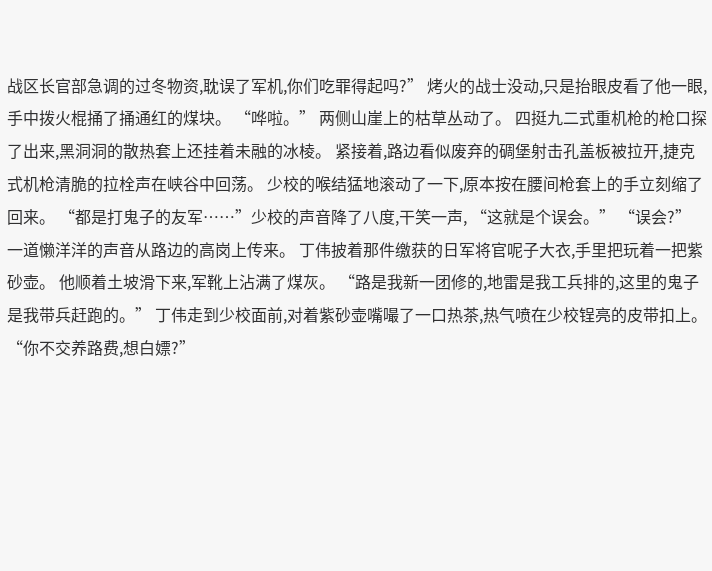战区长官部急调的过冬物资,耽误了军机,你们吃罪得起吗?” 烤火的战士没动,只是抬眼皮看了他一眼,手中拨火棍捅了捅通红的煤块。 “哗啦。” 两侧山崖上的枯草丛动了。 四挺九二式重机枪的枪口探了出来,黑洞洞的散热套上还挂着未融的冰棱。 紧接着,路边看似废弃的碉堡射击孔盖板被拉开,捷克式机枪清脆的拉栓声在峡谷中回荡。 少校的喉结猛地滚动了一下,原本按在腰间枪套上的手立刻缩了回来。 “都是打鬼子的友军……”少校的声音降了八度,干笑一声, “这就是个误会。” “误会?” 一道懒洋洋的声音从路边的高岗上传来。 丁伟披着那件缴获的日军将官呢子大衣,手里把玩着一把紫砂壶。 他顺着土坡滑下来,军靴上沾满了煤灰。 “路是我新一团修的,地雷是我工兵排的,这里的鬼子是我带兵赶跑的。” 丁伟走到少校面前,对着紫砂壶嘴嘬了一口热茶,热气喷在少校锃亮的皮带扣上。 “你不交养路费,想白嫖?”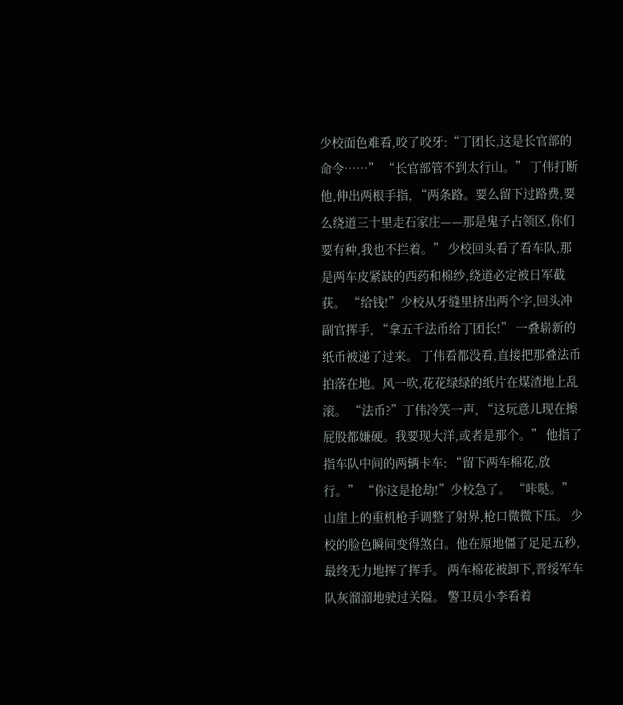少校面色难看,咬了咬牙:“丁团长,这是长官部的命令……” “长官部管不到太行山。” 丁伟打断他,伸出两根手指, “两条路。要么留下过路费,要么绕道三十里走石家庄——那是鬼子占领区,你们要有种,我也不拦着。” 少校回头看了看车队,那是两车皮紧缺的西药和棉纱,绕道必定被日军截获。 “给钱!”少校从牙缝里挤出两个字,回头冲副官挥手, “拿五千法币给丁团长!” 一叠崭新的纸币被递了过来。 丁伟看都没看,直接把那叠法币拍落在地。风一吹,花花绿绿的纸片在煤渣地上乱滚。 “法币?”丁伟冷笑一声, “这玩意儿现在擦屁股都嫌硬。我要现大洋,或者是那个。” 他指了指车队中间的两辆卡车: “留下两车棉花,放行。” “你这是抢劫!”少校急了。 “咔哒。” 山崖上的重机枪手调整了射界,枪口微微下压。 少校的脸色瞬间变得煞白。他在原地僵了足足五秒,最终无力地挥了挥手。 两车棉花被卸下,晋绥军车队灰溜溜地驶过关隘。 警卫员小李看着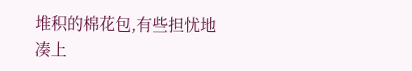堆积的棉花包,有些担忧地凑上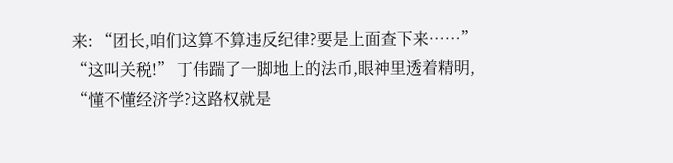来: “团长,咱们这算不算违反纪律?要是上面查下来……” “这叫关税!” 丁伟踹了一脚地上的法币,眼神里透着精明, “懂不懂经济学?这路权就是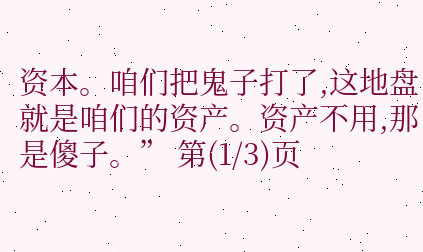资本。咱们把鬼子打了,这地盘就是咱们的资产。资产不用,那是傻子。” 第(1/3)页